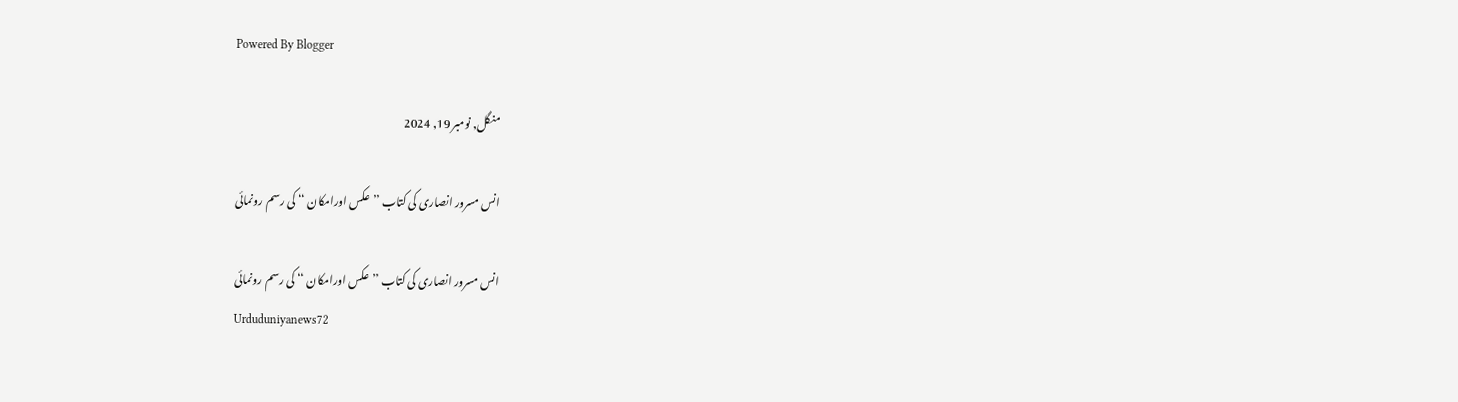Powered By Blogger

منگل, نومبر 19, 2024

انس مسرور انصاری کی کتاب ’’عکس اورامکان ‘‘ کی رسم رونمائی

انس مسرور انصاری کی کتاب ’’عکس اورامکان ‘‘ کی رسم رونمائی
Urduduniyanews72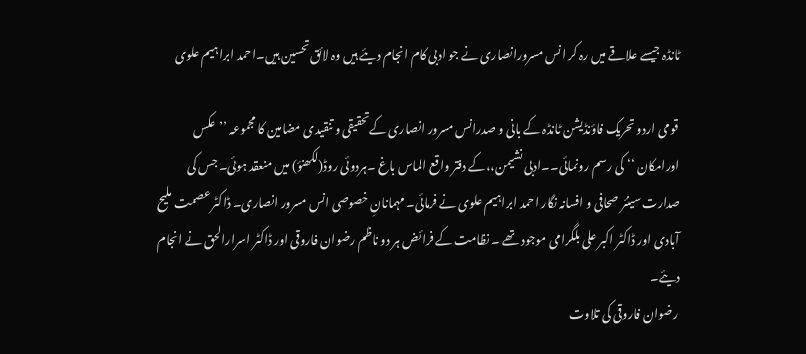ٹانڈہ جیسے علاقے میں رہ کر انس مسرورانصاری نے جو ادبی کام انجام دیئے ہیں وہ لائق تحسین ہیں۔احمد ابراہیم علوی

 قومی اردو تحریک فاؤنڈیشن ٹانڈہ کے بانی و صدرانس مسرور انصاری کےتحقیقی و تنقیدی مضامین کا مجموعہ ’’عکس اورامکان ‘‘ کی رسم رونمائی۔۔ادبی نشیمن،،کے دفتر واقع الماس باغ ۔ہردوئی روڈ(لکھنؤ) میں منعقد ہوئی۔ جس کی صدارت سینئر صحافی و افسانہ نگار احمد ابراہیم علوی نے فرمائی۔ مہمانانِ خصوصی انس مسرور انصاری۔ ڈاکٹر عصمت ملیح آبادی اور ڈاکٹر اکبر علی بلگرامی موجود تھے ۔ نظامت کے فرائض ہر دو ناظم رضوان فاروقی اور ڈاکٹر اسرارالحق نے انجام دیئے۔
 رضوان فاروقی کی تلاوت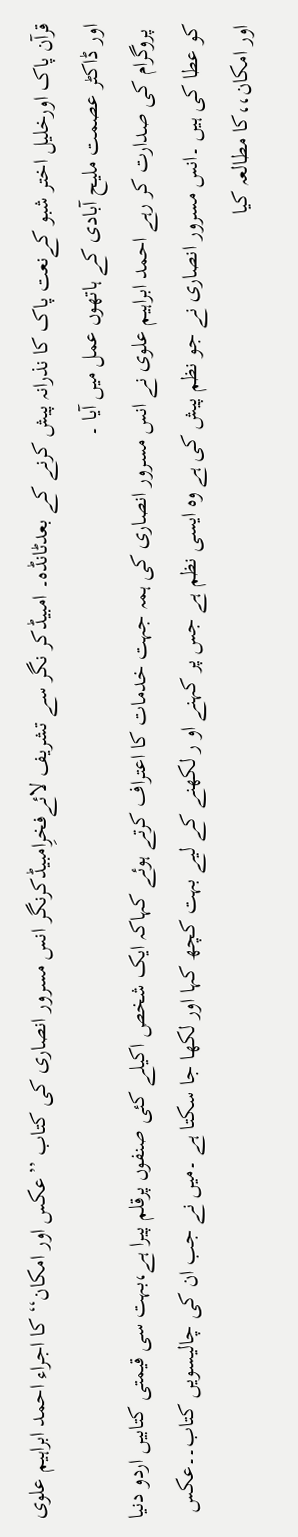قرآن پاک اورخلیل اختر شبو کےنعت پاک کا نذرانہ پیش کرنے کے بعدٹانڈہ۔ امبیڈکر نگر سے تشریف لائےفخرِامبیڈکرنگر انس مسرور انصاری کی کتاب ’’عکس اور امکان‘‘ کا اجراء احمد ابراہیم علوی اور ڈاکٹر عصمت ملیح آبادی کے ہاتھوں عمل میں آیا ۔
 پروگرام کی صدارت کر رہے احمد ابراہیم علوی نے انس مسرور انصاری کی ہمہ جہت خدمات کا اعتراف کرتے ہوئے کہاکہ ایک شخص اکیلے کئی صنفوں پرقلم پیرا ہے،بہت سی قیمتی کتابیں اردو دنیا کو عطا کی ہیں ۔انس مسرور انصاری نے جو نظم پیش کی ہے وہ ایسی نظم ہے جس پر کہنے او ر لکھنے کے لیے بہت کچھ کہا اور لکھا جا سکتا ہے ۔میں نے جب ان کی چالیسویں کتاب۔۔عکس اور امکان،،کا مطالعہ کیا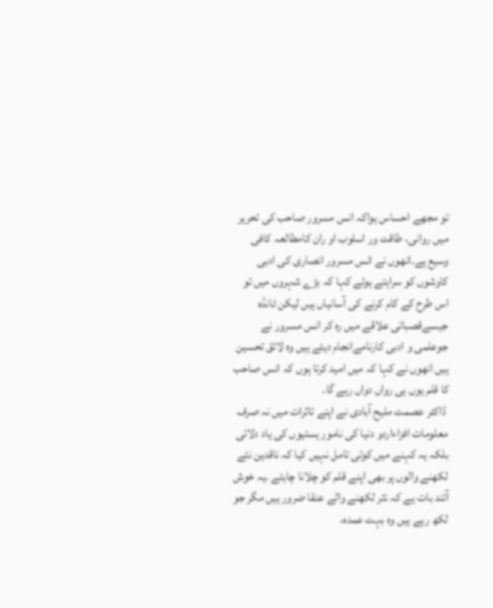تو مجھے احساس ہواکہ انس مسرور صاحب کی تحریر میں روانی، طاقت ور اسلوب او ران کامطالعہ کافی وسیع ہے۔انھوں نے انس مسرور انصاری کی ادبی کاوشوں کو سراہتے ہوئے کہا کہ بڑے شہروں میں تو اس طرح کے کام کرنے کی آسانیاں ہیں لیکن ٹانڈہ جیسےقصباتی علاقے میں رہ کر انس مسرور نے جوعلمی و ادبی کارنامےانجام دیئے ہیں وہ لائق تحسین ہیں انھوں نے کہا کہ میں امید کرتا ہوں کہ انس صاحب کا قلم یوں ہی رواں دواں رہے گا۔
 ڈاکٹر عصمت ملیح آبادی نے اپنے تاثرات میں نہ صرف معلومات افزاءاردو دنیا کی نامور ہستیوں کی یاد دلائی بلکہ یہ کہنے میں کوئی تامل نہیں کیا کہ ناقدین نئے لکھنے والوں پر بھی اپنے قلم کو چلانا چاہئے ۔یہ خوش آئند بات ہے کہ نثر لکھنے والے عنقا ضرور ہیں مگر جو لکھ رہے ہیں وہ بہت عمدہ،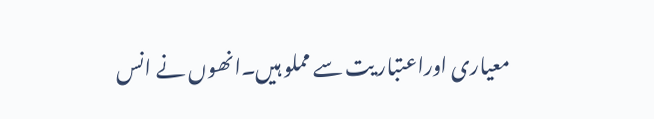معیاری اوراعتبار یت سے مملو ہیں۔انھوں نے انس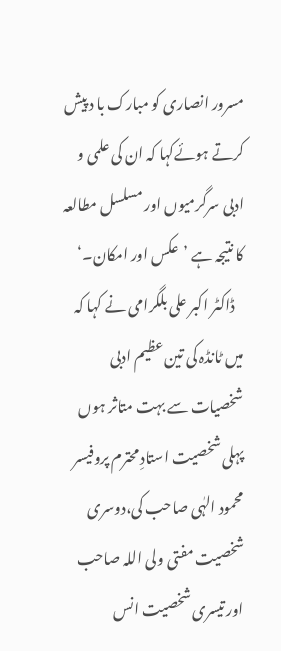مسرور انصاری کو مبارک با د پیش کرتے ہوئےکہا کہ ان کی علمی و ادبی سرگرمیوں اور مسلسل مطالعہ کا نتیجہ ہے ’عکس اور امکان۔‘
   ڈاکٹر اکبر علی بلگرامی نے کہا کہ میں ٹانڈہ کی تین عظیم ادبی شخصیات سے بہت متاثر ہوں پہلی شخصیت استادِ محترم پروفیسر محمود الہٰی صاحب کی،دوسری شخصیت مفتی ولی اللہ صاحب اور تیسری شخصیت انس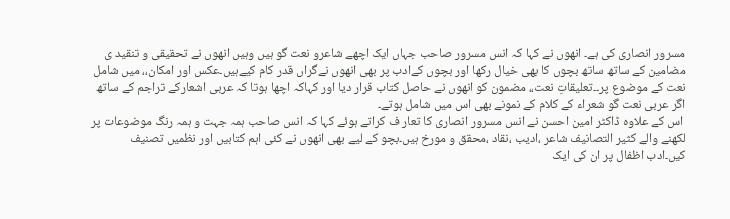مسرور انصاری کی ہے۔ انھوں نے کہا کہ انس مسرور صاحب جہاں ایک اچھے شاعرو نعت گو ہیں وہیں انھوں نے تحقیقی و تنقید ی مضامین کے ساتھ ساتھ بچوں کا بھی خیال رکھا اور بچوں کےادب پر بھی انھوں نےگراں قدر کام کیےہیں۔عکس اور امکان،، میں شامل نعت کے موضوع پر۔۔تعلیقاتِ نعت،، مضمون کو انھوں نے حاصل کتاب قرار دیا اور کہاکہ اچھا ہوتا کہ عربی اشعارکے تراجم کے ساتھ اگر عربی نعت گو شعراء کے کلام کے نمونے بھی اس میں شامل ہوتے۔
 اس کے علاوہ ڈاکٹر امین احسن نے انس مسرور انصاری کا تعار ف کراتے ہوئے کہا کہ انس صاحب ہمہ جہت و ہمہ رنگ موضوعات پر لکھنے والے کثیر التصانیف شاعر ،ادیب ،نقاد ،محقق و مورخ ہیں۔بچو کے لیے بھی انھوں نے کئی اہم کتابیں اور نظمیں تصنیف کیں۔ادب اظفال پر ان کی ایک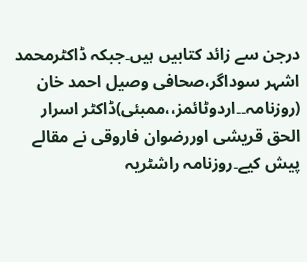درجن سے زائد کتابیں ہیں۔جبکہ ڈاکٹرمحمد اشہر سوداگر،صحافی وصیل احمد خان (روزنامہ۔۔اردوٹائمز،،ممبئی)ڈاکٹر اسرار الحق قریشی اوررضوان فاروقی نے مقالے پیش کیے۔روزنامہ راشٹریہ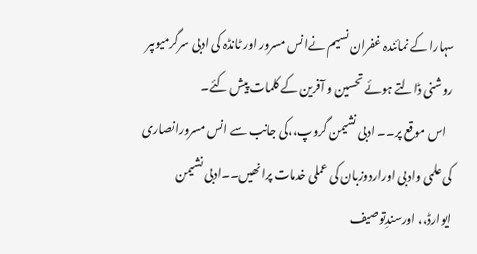سہارا کے نمائندہ غفران نسیم نےانس مسرور اور ٹانڈہ کی ادبی سرگرمیوںپر روشنی ڈالتے ہوئے تحسین و آفرین کے کلمات پیش کئے۔
   اس موقع پر۔۔ ادبی نشیمن گروپ،،کی جانب سے انس مسرورانصاری کی علمی وادبی اوراردوزبان کی عملی خدمات پرانھیں۔۔ادبی نشیمن ایوارڈ،، اورسندِتوصیف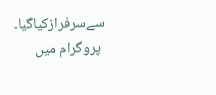سےسرفرازکیاگیا۔
 پروگرام میں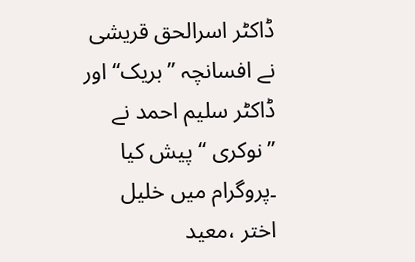ڈاکٹر اسرالحق قریشی نے افسانچہ ’’بریک‘‘ اور ڈاکٹر سلیم احمد نے ’’نوکری ‘‘ پیش کیا ۔پروگرام میں خلیل اختر ،معید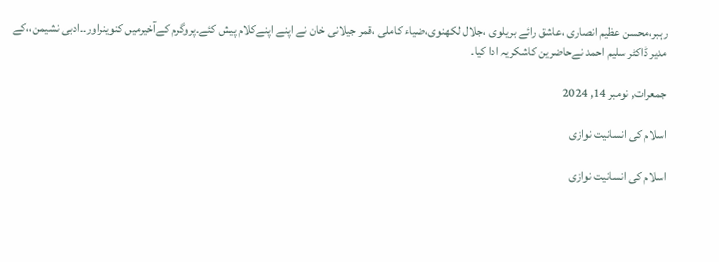رہبر،محسن عظیم انصاری ،عاشق رائے بریلوی ،جلال لکھنوی،ضیاء کاملی ،قمر جیلانی خان نے اپنے اپنےکلام پیش کئے۔پروگرم کےآخیرمیں کنوینراور۔۔ادبی نشیمن،،کے مدیر ڈاکٹر سلیم احمد نےحاضرین کاشکریہ ادا کیا۔

جمعرات, نومبر 14, 2024

اسلام کی انسانیت نوازی

اسلام کی انسانیت نوازی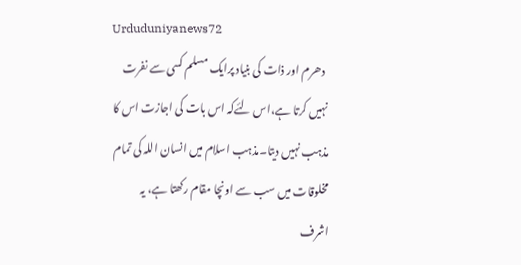Urduduniyanews72
 دھرم اور ذات کی بنیاد پرایک مسلم کسی سے نفرت نہیں کرتا ہے،اس لئےکہ اس بات کی اجازت اس کا مذہب نہیں دیتا۔مذہب اسلام میں انسان اللہ کی تمام مخلوقات میں سب سے اونچا مقام رکھتا ہے، یہ اشرف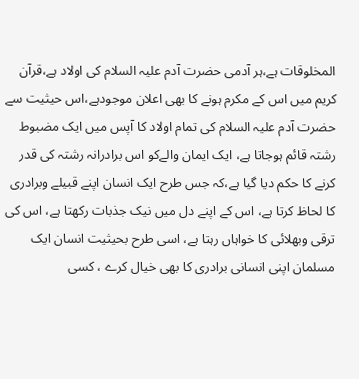المخلوقات ہے،ہر آدمی حضرت آدم علیہ السلام کی اولاد ہے،قرآن کریم میں اس کے مکرم ہونے کا بھی اعلان موجودہے،اس حیثیت سے حضرت آدم علیہ السلام کی تمام اولاد کا آپس میں ایک مضبوط رشتہ قائم ہوجاتا ہے، ایک ایمان والےکو اس برادرانہ رشتہ کی قدر کرنے کا حکم دیا گیا ہے،کہ جس طرح ایک انسان اپنے قبیلے وبرادری کا لحاظ کرتا ہے، اس کے اپنے دل میں نیک جذبات رکھتا ہے، اس کی ترقی وبھلائی کا خواہاں رہتا ہے، اسی طرح بحیثیت انسان ایک مسلمان اپنی انسانی برادری کا بھی خیال کرے ، کسی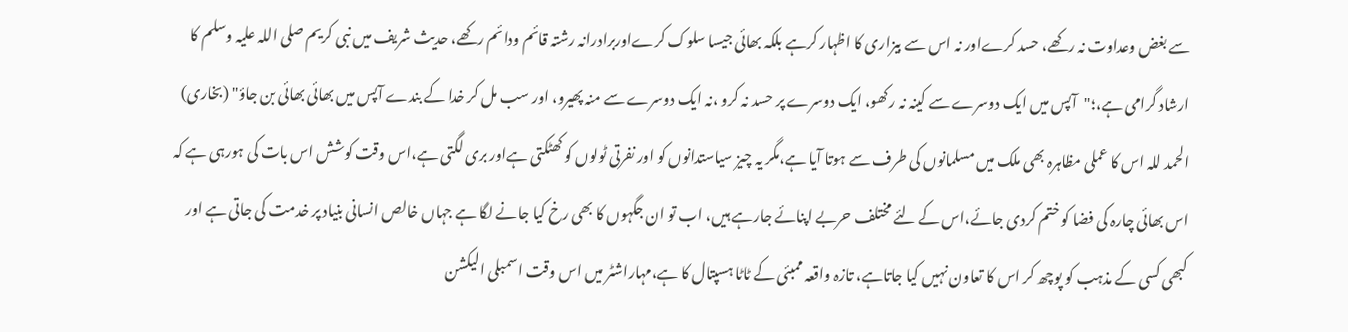سے بغض وعداوت نہ رکھے، حسد کرےاور نہ اس سے بیزاری کا اظہار کرہے بلکہ بھائی جیسا سلوک کرےاوربرادرانہ رشتہ قائم ودائم رکھے، حدیث شریف میں نبی کریم صلی اللہ علیہ وسلم کا ارشاد گرامی ہے،؛"آپس میں ایک دوسرے سے کینہ نہ رکھو، ایک دوسرے پر حسد نہ کرو ،نہ ایک دوسرے سے منہ پھیرو، اور سب مل کر خدا کے بندے آپس میں بھائی بھائی بن جاؤ" (بخاری)
الحمد للہ اس کا عملی مظاہرہ بھی ملک میں مسلمانوں کی طرف سے ہوتا آیا ہے،مگر یہ چیز سیاستدانوں کو اور نفرتی ٹولوں کو کھٹکتی ہےاور بری لگتی ہے،اس وقت کوشش اس بات کی ہورہی ہے کہ اس بھائی چارہ کی فضا کو ختم کردی جائے،اس کے لئے مختلف حربے اپنائے جارہے ہیں، اب تو ان جگہوں کا بھی رخ کیا جانے لگا ہے جہاں خالص انسانی بنیاد پر خدمت کی جاتی ہے اور کبھی کسی کے مذہب کو پوچھ کر اس کا تعاون نہیں کیا جاتاہے، تازہ واقعہ ممبئی کے ٹاٹا ہسپتال کا ہے،مہاراشٹر میں اس وقت اسمبلی الیکشن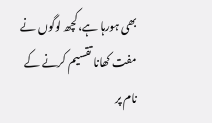بھی ہورہا ہے،کچھ لوگوں نے مفت کھانا تقسیم کرنے کے نام پر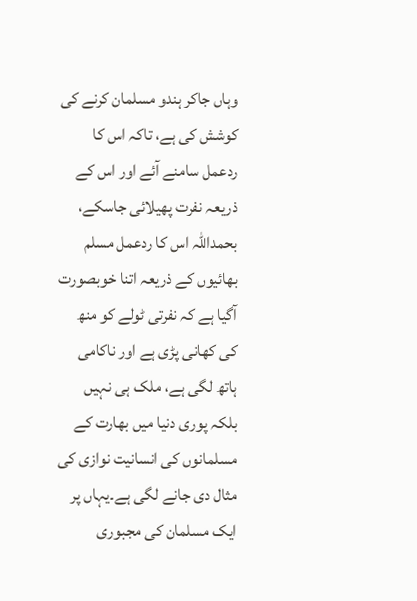وہاں جاکر ہندو مسلمان کرنے کی کوشش کی ہے، تاکہ اس کا ردعمل سامنے آئے اور اس کے ذریعہ نفرت پھیلائی جاسکے، بحمداللہ اس کا ردعمل مسلم بھائیوں کے ذریعہ اتنا خوبصورت آگیا ہے کہ نفرتی ٹولے کو منھ کی کھانی پڑی ہے اور ناکامی ہاتھ لگی ہے، ملک ہی نہیں بلکہ پوری دنیا میں بھارت کے مسلمانوں کی انسانیت نوازی کی مثال دی جانے لگی ہے۔یہاں پر ایک مسلمان کی مجبوری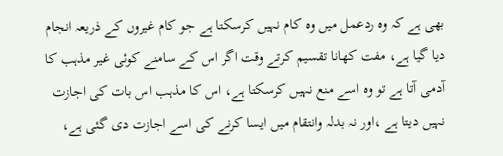بھی ہے کہ وہ ردعمل میں وہ کام نہیں کرسکتا ہے جو کام غیروں کے ذریعہ انجام دیا گیا ہے، مفت کھانا تقسیم کرتے وقت اگر اس کے سامنے کوئی غیر مذہب کا آدمی آتا ہے تو وہ اسے منع نہیں کرسکتا ہے، اس کا مذہب اس بات کی اجازت نہیں دیتا ہے ،اور نہ بدلہ وانتقام میں ایسا کرنے کی اسے اجازت دی گئی ہے،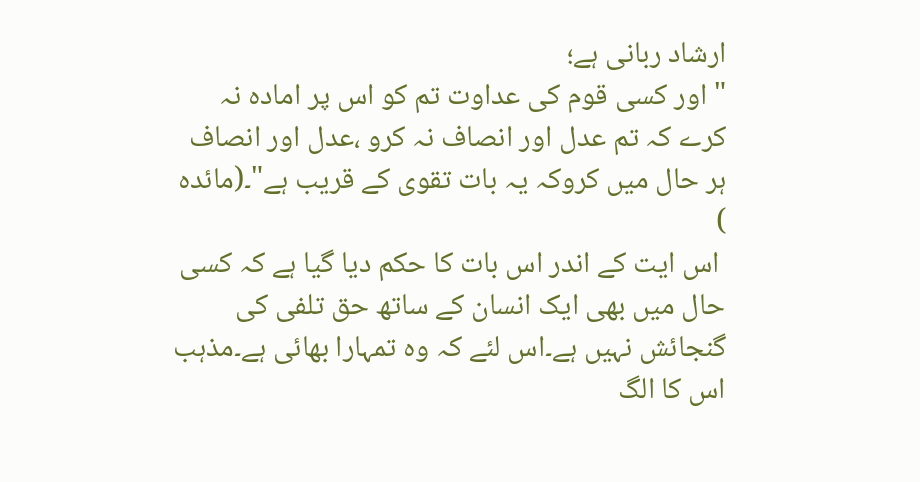ارشاد ربانی ہے؛
" اور کسی قوم کی عداوت تم کو اس پر امادہ نہ کرے کہ تم عدل اور انصاف نہ کرو ،عدل اور انصاف ہر حال میں کروکہ یہ بات تقوی کے قریب ہے"۔(مائدہ )
 اس ایت کے اندر اس بات کا حکم دیا گیا ہے کہ کسی حال میں بھی ایک انسان کے ساتھ حق تلفی کی گنجائش نہیں ہے۔اس لئے کہ وہ تمہارا بھائی ہے۔مذہب اس کا الگ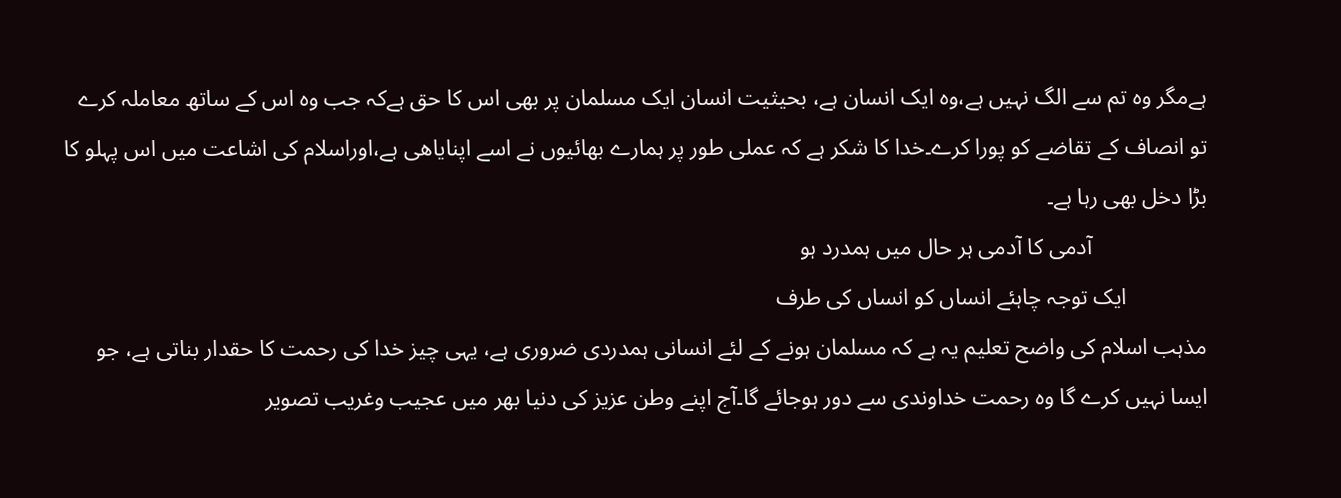ہےمگر وہ تم سے الگ نہیں ہے،وہ ایک انسان ہے، بحیثیت انسان ایک مسلمان پر بھی اس کا حق ہےکہ جب وہ اس کے ساتھ معاملہ کرے تو انصاف کے تقاضے کو پورا کرے۔خدا کا شکر ہے کہ عملی طور پر ہمارے بھائیوں نے اسے اپنایاھی ہے،اوراسلام کی اشاعت میں اس پہلو کا بڑا دخل بھی رہا ہے۔
                    آدمی کا آدمی ہر حال میں ہمدرد ہو
              ایک توجہ چاہئے انساں کو انساں کی طرف
مذہب اسلام کی واضح تعلیم یہ ہے کہ مسلمان ہونے کے لئے انسانی ہمدردی ضروری ہے، یہی چیز خدا کی رحمت کا حقدار بناتی ہے، جو ایسا نہیں کرے گا وہ رحمت خداوندی سے دور ہوجائے گا۔آج اپنے وطن عزیز کی دنیا بھر میں عجیب وغریب تصویر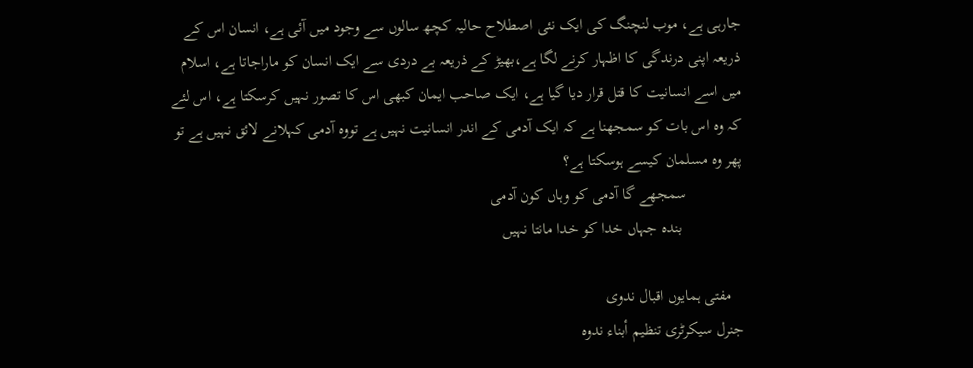جارہی ہے، موب لنچنگ کی ایک نئی اصطلاح حالیہ کچھ سالوں سے وجود میں آئی ہے، انسان اس کے ذریعہ اپنی درندگی کا اظہار کرنے لگا ہے،بھیڑ کے ذریعہ بے دردی سے ایک انسان کو ماراجاتا ہے، اسلام میں اسے انسانیت کا قتل قرار دیا گیا ہے، ایک صاحب ایمان کبھی اس کا تصور نہیں کرسکتا ہے، اس لئے کہ وہ اس بات کو سمجھنا ہے کہ ایک آدمی کے اندر انسانیت نہیں ہے تووہ آدمی کہلانے لائق نہیں ہے تو پھر وہ مسلمان کیسے ہوسکتا ہے؟
              سمجھے گا آدمی کو وہاں کون آدمی
               بندہ جہاں خدا کو خدا مانتا نہیں

   مفتی ہمایوں اقبال ندوی
جنرل سیکرٹری تنظیم أبناء ندوہ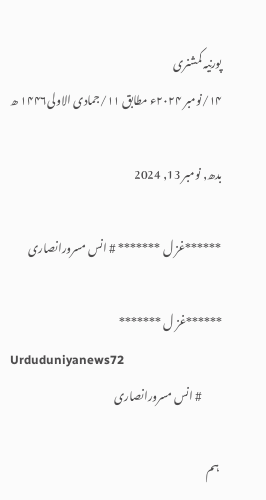پورنیہ کمشنری
۱۴/نومبر ۲۰۲۴ء مطابق ۱۱/جمادی الاولی۱۴۴۶ ھ

بدھ, نومبر 13, 2024

******غز ل ******* # انس مسرورانصاری

******غز ل *******
Urduduniyanews72
         # انس مسرورانصاری

 ہم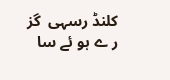کلنڈ رسہی  گز ر ے ہو ئے سا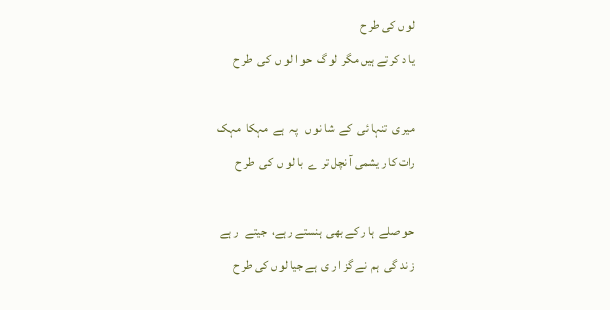لو ں کی طر ح
یا د کر تے ہیں مگر  لو گ  حو ا لو ں  کی  طر ح

میر ی  تنہا ئی  کے  شا نو ں   پہ  ہے  مہکا  مہک
رات کا ر یشمی آ نچل تر  ے  با لو ں  کی  طر ح

حو صلے  ہا ر کے بھی  ہنستے ر ہے،  جیتے   ر ہے
ز ند گی  ہم  نے گز ا ر ی  ہے جیا لو ں کی طر ح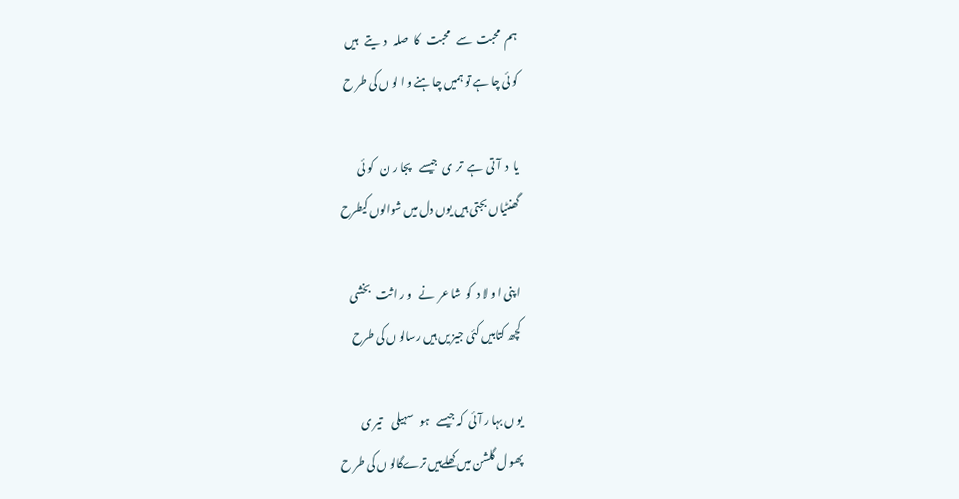ہم  محبت  سے   محبت   کا  صلہ   د  یتے   ہیں
کو ئی چا ہے تو ہمیں چا ہنے و ا لو ں کی طر ح

یا  د  آ تی  ہے  تر  ی  جیسے    پجا ر ن   کو ئی
گھنٹیاں بجتی ہیں یوں دل میں شوالوں کیطرح

ا پنی ا و لا د  کو  شا عر  نے   و ر ا ثت   بخشی
کچھ کتابیں کئی جیز یں ہیں رسالو ں کی طرح

یو ں بہا ر آ ئی  کہ جیسے   ہو   سہیلی    تیر ی
پھو ل گلشن میں کھلےہیں ترےگالو ں کی طر ح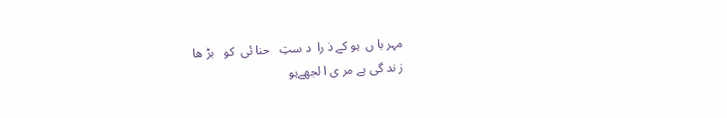مہر با ں  ہو کے ذ را  د ستِ   حنا ئی  کو   بڑ ھا
ز ند گی ہے مر ی ا لجھےہو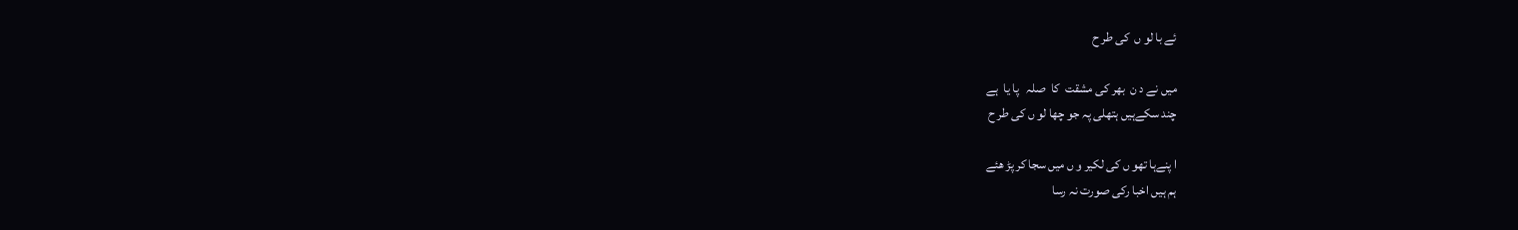ئے با لو ں  کی طر ح

میں نے د ن  بھر کی مشقت  کا  صلہ   پا یا  ہے
چند سکےہیں ہتھلی پہ جو چھا لو ں کی طر ح

ا پنےہا تھو ں کی لکیر و ں میں سجا کر پڑ ھئے
ہم ہیں اخبا رکی صورت نہ رسا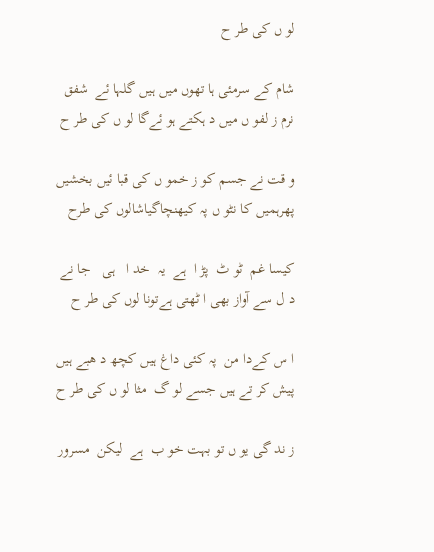لو ں کی طر ح

شام کے سرمئی ہا تھوں میں ہیں گلہا ئے  شفق
نرم ز لفو ں میں د ہکتے ہو ئےگا لو ں کی طر ح

و قت نے جسم کو ز خمو ں کی قبا ئیں بخشیں
پھرہمیں کا نٹو ں پہ کیھنچاگیاشالوں کی طرح

کیسا غم  ٹو ٹ  پڑ ا  ہے  یہ  خد ا   ہی   جا نے
د ل سے آواز بھی ا ٹھتی ہےتونا لوں کی طر ح

ا س کےدا من  پہ کئی داغ ہیں کچھ د ھبے ہیں
پیش کر تے ہیں جسے لو گ  مثا لو ں کی طر ح

ز ند گی یو ں تو بہت خو ب  ہے  لیکن  مسرور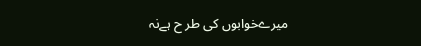میرےخوابوں کی طر ح ہےنہ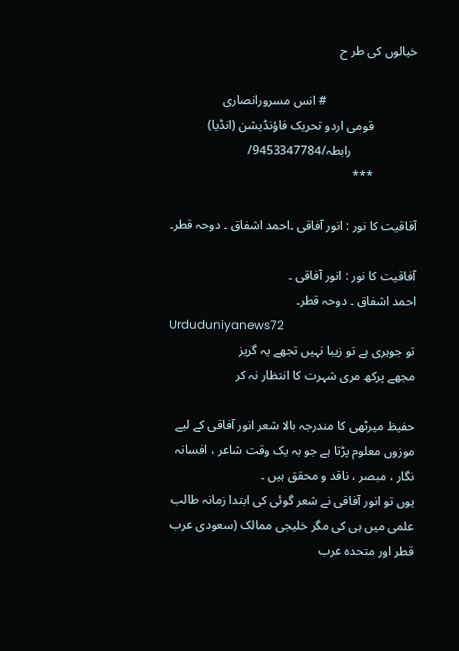خیالوں کی طر ح

                             # انس مسرورانصاری
              قومی اردو تحریک فاؤنڈیشن (انڈیا)
                     رابطہ/9453347784/
              ***

آفاقیت کا نور : انور آفاقی ۔احمد اشفاق ۔ دوحہ قطر۔

آفاقیت کا نور : انور آفاقی ۔
احمد اشفاق ۔ دوحہ قطر۔
Urduduniyanews72
تو جوہری ہے تو زیبا نہیں تجھے یہ گریز
مجھے پرکھ مری شہرت کا انتظار نہ کر

حفیظ میرٹھی کا مندرجہ بالا شعر انور آفاقی کے لیے موزوں معلوم پڑتا ہے جو بہ یک وقت شاعر ، افسانہ نگار ، مبصر ، ناقد و محقق ہیں ۔
یوں تو انور آفاقی نے شعر گوئی کی ابتدا زمانہ طالب علمی میں ہی کی مگر خلیجی ممالک (سعودی عرب قطر اور متحدہ عرب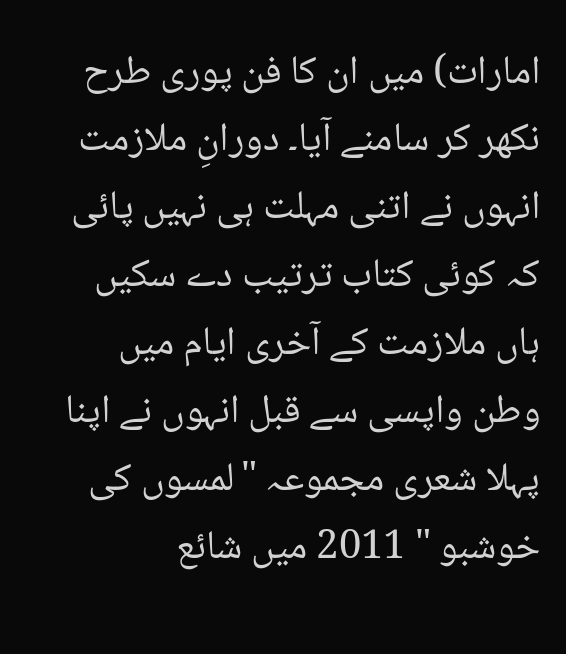امارات) میں ان کا فن پوری طرح نکھر کر سامنے آیا۔ دورانِ ملازمت انہوں نے اتنی مہلت ہی نہیں پائی کہ کوئی کتاب ترتیب دے سکیں ہاں ملازمت کے آخری ایام میں وطن واپسی سے قبل انہوں نے اپنا پہلا شعری مجموعہ "لمسوں کی خوشبو " 2011 میں شائع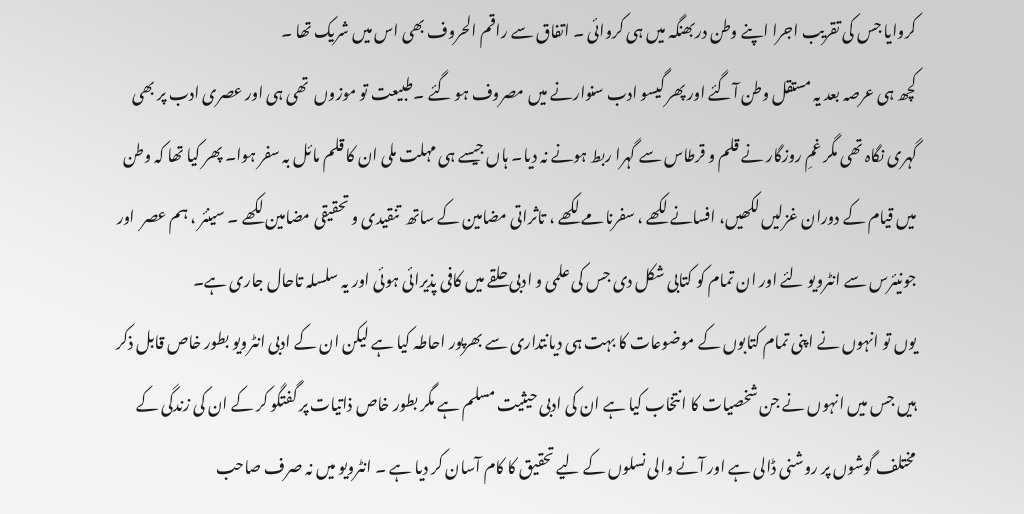کروایا جس کی تقریب اجرا اپنے وطن دربھنگہ میں ہی کروائی ۔ اتفاق سے راقم الحروف بھی اس میں شریک تھا ۔
کچھ ہی عرصہ بعد یہ مستقل وطن آگئے اور پھر گیسو ادب سنوارنے میں مصروف ہو گئے ۔طبیعت تو موزوں  تھی ہی اور عصری ادب پر بھی گہری نگاہ تھی مگر غمِ روزگار نے قلم و قرطاس سے گہرا ربط ہونے نہ دیا۔ ہاں جیسے ہی مہلت ملی ان کا قلم مائل بہ سفر ہوا۔ پھر کیا تھا کہ وطن میں قیام کے دوران غزلیں لکھیں، افسانے لکھے ، سفرنامے لکھے ، تاثراتی مضامین کے ساتھ  تنقیدی و تحقیقی مضامین لکھے ۔ سینئر ، ہم عصر  اور جونیئرس سے انٹرویو لئے اور ان تمام کو کتابی شکل دی جس کی علمی و ادبی حلقے میں کافی پذیرائی ہوئی اور یہ سلسلہ تاحال جاری ہے۔
یوں تو انہوں نے اپنی تمام کتابوں کے موضوعات کا بہت ہی دیانتداری سے بھرپور احاطہ کیا ہے لیکن ان کے ادبی انٹرویو بطور خاص قابل ذکر ہیں جس میں انہوں نے جن شخصیات کا انتخاب کیا ہے ان کی ادبی حیثیت مسلم ہے مگر بطور خاص ذاتیات پر گفتگو کر کے ان کی زندگی کے مختلف گوشوں پر روشنی ڈالی ہے اور آنے والی نسلوں کے لیے تحقیق کا کام آسان کر دیا ہے ۔ انٹرویو میں نہ صرف صاحب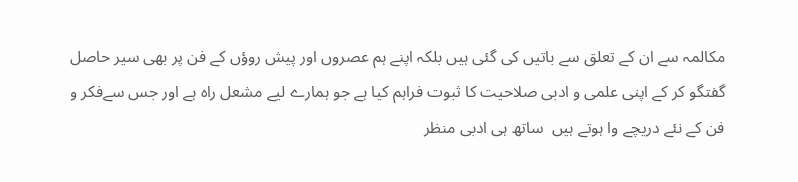مکالمہ سے ان کے تعلق سے باتیں کی گئی ہیں بلکہ اپنے ہم عصروں اور پیش روؤں کے فن پر بھی سیر حاصل گفتگو کر کے اپنی علمی و ادبی صلاحیت کا ثبوت فراہم کیا ہے جو ہمارے لیے مشعل راہ ہے اور جس سےفکر و فن کے نئے دریچے وا ہوتے ہیں  ساتھ ہی ادبی منظر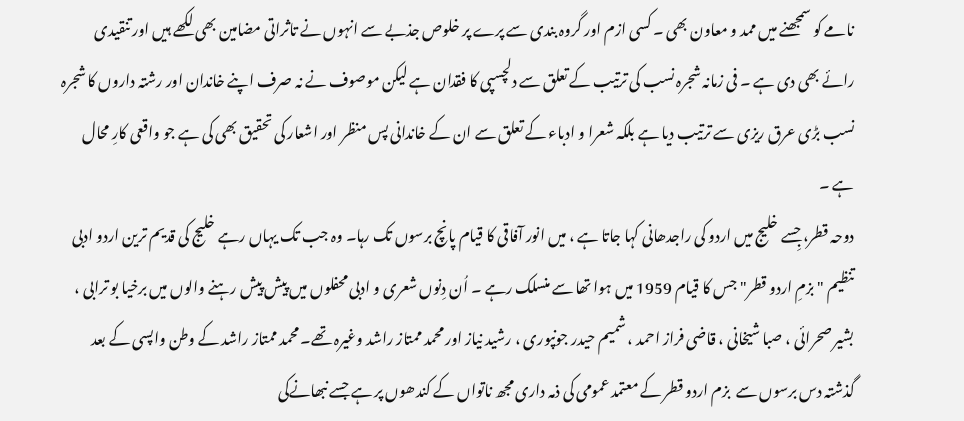نامے کو سمجھنے میں ممد و معاون بھی ۔ کسی ازم اور گروہ بندی سے پرے پر خلوص جذبے سے انہوں نے تاثراتی مضامین بھی لکھے ہیں اور تنقیدی رائے بھی دی ہے ۔ فی زمانہ شجرہ نسب کی ترتیب کے تعلق سے دلچسپی کا فقدان ہے لیکن موصوف نے نہ صرف اپنے خاندان اور رشتہ داروں کا شجرہ نسب بڑی عرق ریزی سے ترتیب دیا ہے بلکہ شعرا و ادباء کے تعلق سے ان کے خاندانی پس منظر اور اشعار کی تحقیق بھی کی ہے جو واقعی کارِ محال ہے ۔
دوحہ قطر، جِسے خلیج میں اردو کی راجدھانی کہا جاتا ہے ، میں انور آفاقی کا قیام پانچ برسوں تک رہا۔ وہ جب تک یہاں رہے خلیج کی قدیم ترین اردو ادبی تنظیم " بزمِ اردو قطر" جس کا قیام 1959 میں ہوا تھا سے منسلک رہے ۔ اُن دِنوں شعری و ادبی محفلوں میں پیش پیش رہنے والوں میں برخیا بو ترابی ، بشیر صحرائی ، صبا شیخانی ، قاضی فراز احمد ، شمیم حیدر جونپوری ، رشید نیاز اور محمد ممتاز راشد وغیرہ تھے۔ محمد ممتاز راشد کے وطن واپسی کے بعد گذشتہ دس برسوں سے  بزم اردو قطر کے معتمد عمومی کی ذمہ داری مجھ ناتواں کے کندھوں پر ہے جسے نبھانےکی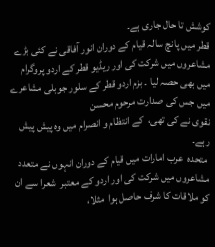کوشش تا حال جاری ہے۔
قطر میں پانچ سالہ قیام کے دوران انور آفاقی نے کئی بڑے مشاعروں میں شرکت کی اور ریڈیو قطر کے اردو پروگرام میں بھی حصہ لیا ۔ بزم اردو قطر کے سلور جوبلی مشاعرے میں جس کی صدارت مرحوم محسن
نقوی نے کی تھی،  کے انتظام و انصرام میں وہ پیش پیش رہے۔
 متحدہ  عرب امارات میں قیام کے دوران انہوں نے متعدد مشاعروں میں شرکت کی اور اردو کے معتبر  شعرا سے ان کو ملاقات کا شرف حاصل ہوا  مثلا،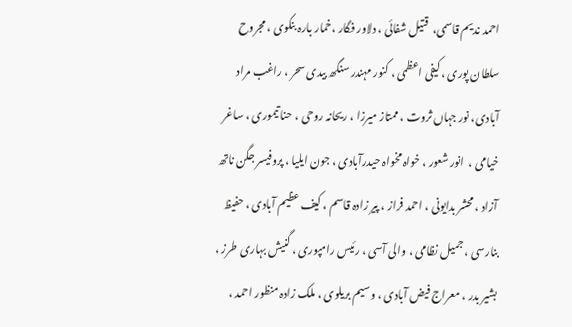احمد ندیم قاسمی،  قتیل شفائی ، دلاور فگار ،خمار بارہ بنکوی ، مجروح سلطان پوری ، کیفی اعظمی ، کنور مہندر سنگھ بیدی سحر ، راغب مراد آبادی، نور جہاں ثروت ، ممتاز میرزا ، ریحانہ روحی ، حنا تیموری ، ساغر خیامی ،  انور شعور ، خواہ مخواہ حیدرآبادی ، جون ایلیا ، پروفیسر جگن ناتھ آزاد ، محشر بدایونی ، احمد فراز ، پیر زادہ قاسم ، کیف عظیم آبادی ، حفیظ بنارسی ، جمیل نظامی ، والی آسی ، رئیس رامپوری ، گنیش بہاری طرز ، بشیر بدر ، معراج فیض آبادی ، وسیم بریلوی ، ملک زادہ منظور احمد ،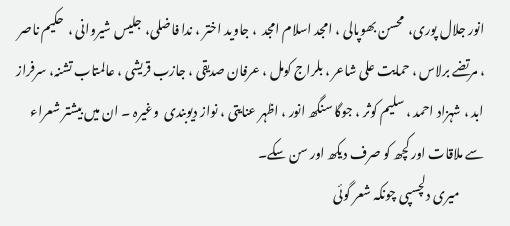انور جلال پوری،  محسن بھوپالی ، امجد اسلام امجد  ، جاوید اختر ، ندا فاضلی،  جلیس شیروانی ،  حکیم ناصر ، مرتضے برلاس ، حمایت علی شاعر ، بلراج کومل ، عرفان صدیقی ، جازب قریشی ، عالمتاب تشنہ، سرفراز ابد ، شہزاد احمد ، سلیم کوثر ، جوگا سنگھ انور ، اظہر عنایتی ، نواز دیوبندی  وغیرہ ۔ ان میں بیشتر شعراء سے ملاقات اور کچھ کو صرف دیکھ اور سن سکے۔
          میری دلچسپی چونکہ شعر گوئی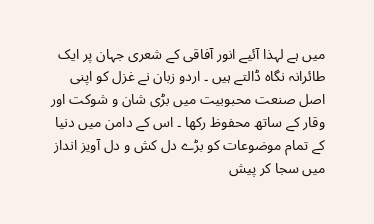میں ہے لہذا آئیے انور آفاقی کے شعری جہان پر ایک طائرانہ نگاہ ڈالتے ہیں ۔ اردو زبان نے غزل کو اپنی اصل صنعت محبوبیت میں بڑی شان و شوکت اور وقار کے ساتھ محفوظ رکھا ۔ اس کے دامن میں دنیا کے تمام موضوعات کو بڑے دل کش و دل آویز انداز میں سجا کر پیش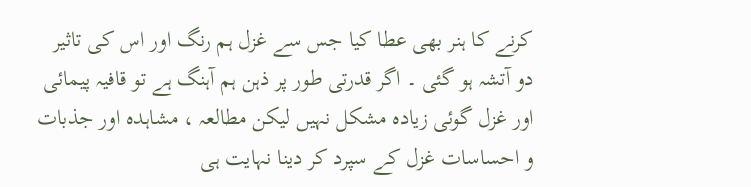کرنے کا ہنر بھی عطا کیا جس سے غزل ہم رنگ اور اس کی تاثیر دو آتشہ ہو گئی ۔ اگر قدرتی طور پر ذہن ہم آہنگ ہے تو قافیہ پیمائی اور غزل گوئی زیادہ مشکل نہیں لیکن مطالعہ ، مشاہدہ اور جذبات و احساسات غزل کے سپرد کر دینا نہایت ہی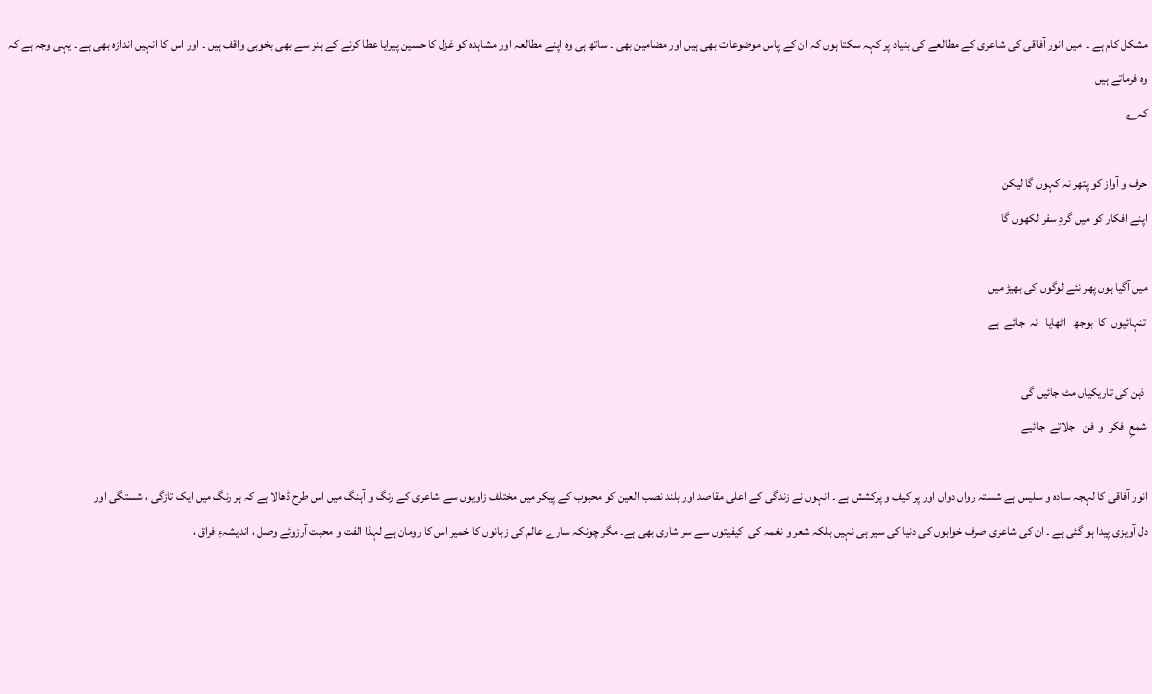مشکل کام ہے ۔  میں انور آفاقی کی شاعری کے مطالعے کی بنیاد پر کہہ سکتا ہوں کہ ان کے پاس موضوعات بھی ہیں اور مضامین بھی ۔ ساتھ ہی وہ اپنے مطالعہ اور مشاہدہ کو غزل کا حسین پیرایا عطا کرنے کے ہنر سے بھی بخوبی واقف ہیں ۔ اور اس کا انہیں اندازہ بھی ہے ۔ یہی وجہ ہے کہ وہ فرماتے ہیں
کہ؂

حرف و آواز کو پتھر نہ کہوں گا لیکن
اپنے افکار کو میں گردِ سفر لکھوں گا

میں آگیا ہوں پھر نئے لوگوں کی بھیڑ میں
 تنہائیوں  کا  بوجھ   اٹھایا   نہ  جائے  ہے

 ذہن کی تاریکیاں مٹ جائیں گی
شمعِ  فکر  و  فن   جلاتے  جائیے

انور آفاقی کا لہجہ سادہ و سلیس ہے شستہ رواں دواں اور پر کیف و پرکشش ہے ۔ انہوں نے زندگی کے اعلی مقاصد اور بلند نصب العین کو محبوب کے پیکر میں مختلف زاویوں سے شاعری کے رنگ و آہنگ میں اس طرح ڈھالا ہے کہ ہر رنگ میں ایک تازگی ، شستگی اور
دل آویزی پیدا ہو گئی ہے ۔ ان کی شاعری صرف خوابوں کی دنیا کی سیر ہی نہیں بلکہ شعر و نغمہ کی  کیفیتوں سے سر شاری بھی ہے۔ مگر چونکہ سارے عالم کی زبانوں کا خمیر اس کا رومان ہے لہذا الفت و محبت آرزوئے وصل ، اندیشہءِ فراق ،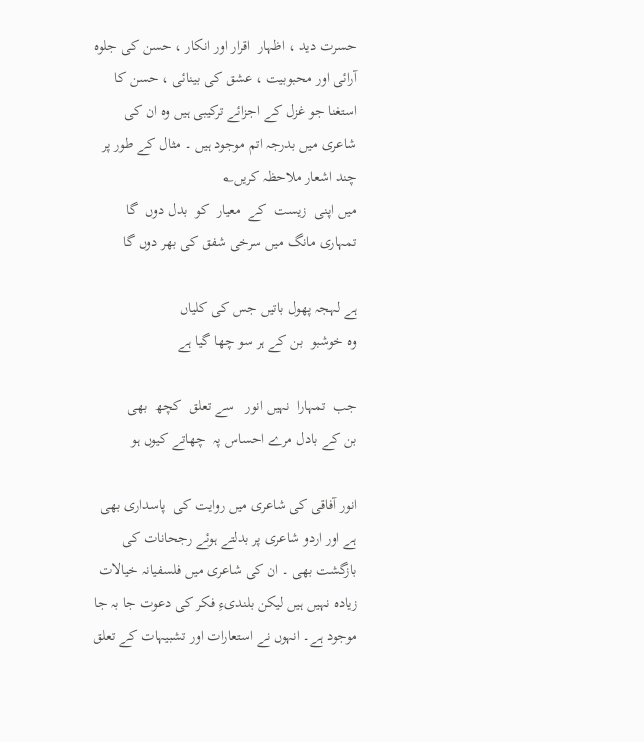حسرت دید ، اظہار  اقرار اور انکار ، حسن کی جلوہ آرائی اور محبوبیت ، عشق کی بینائی ، حسن کا استغنا جو غزل کے اجزائے ترکیبی ہیں وہ ان کی شاعری میں بدرجہ اتم موجود ہیں ۔ مثال کے طور پر چند اشعار ملاحظہ کریں؂
میں اپنی  زیست  کے  معیار  کو  بدل دوں  گا
تمہاری مانگ میں سرخی شفق کی بھر دوں گا

ہے لہجہ پھول باتیں جس کی کلیاں
وہ خوشبو  بن کے ہر سو چھا گیا ہے

جب  تمہارا  نہیں انور   سے تعلق  کچھ  بھی
بن کے بادل مرے احساس پہ  چھاتے کیوں ہو

انور آفاقی کی شاعری میں روایت کی  پاسداری بھی ہے اور اردو شاعری پر بدلتے ہوئے رجحانات کی بازگشت بھی ۔ ان کی شاعری میں فلسفیانہ خیالات زیادہ نہیں ہیں لیکن بلندیءِ فکر کی دعوت جا بہ جا موجود ہے۔ انہوں نے استعارات اور تشبیہات کے تعلق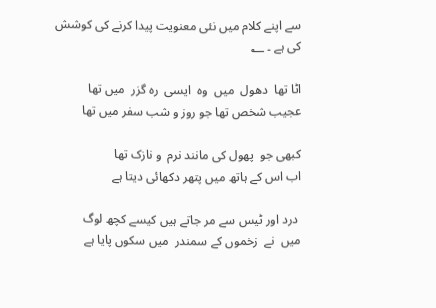سے اپنے کلام میں نئی معنویت پیدا کرنے کی کوشش کی ہے ۔ ؂

اٹا تھا  دھول  میں  وہ  ایسی  رہ گزر  میں تھا
عجیب شخص تھا جو روز و شب سفر میں تھا

کبھی جو  پھول کی مانند نرم  و نازک تھا
اب اس کے ہاتھ میں پتھر دکھائی دیتا ہے

 درد اور ٹیس سے مر جاتے ہیں کیسے کچھ لوگ
میں  نے  زخموں کے سمندر  میں سکوں پایا ہے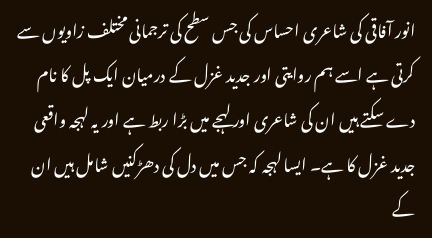انور آفاقی کی شاعری احساس کی جس سطح کی ترجمانی مختلف زاویوں سے کرتی ہے اسے ہم روایتی اور جدید غزل کے درمیان ایک پل کا نام دے سکتے ہیں ان کی شاعری اور لہجے میں بڑا ربط ہے اور یہ لہجہ واقعی جدید غزل کا ہے۔ ایسا لہجہ کہ جس میں دل کی دھڑکنیں شامل ہیں ان کے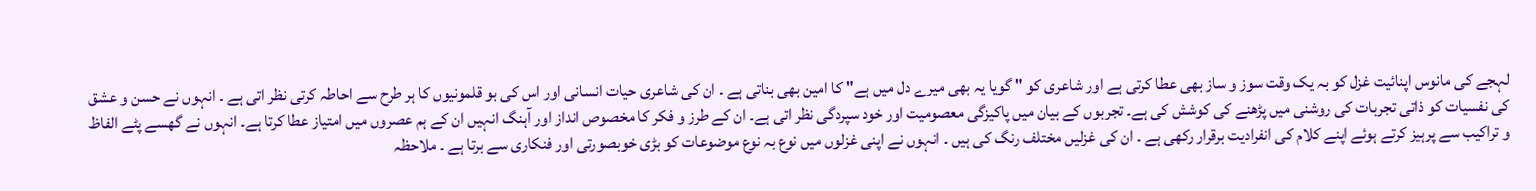لہجے کی مانوس اپنائیت غزل کو بہ یک وقت سوز و ساز بھی عطا کرتی ہے اور شاعری کو " گویا یہ بھی میرے دل میں ہے" کا امین بھی بناتی ہے ۔ ان کی شاعری حیات انسانی اور اس کی بو قلمونیوں کا ہر طرح سے احاطہ کرتی نظر اتی ہے ۔ انہوں نے حسن و عشق کی نفسیات کو ذاتی تجربات کی روشنی میں پڑھنے کی کوشش کی ہے۔ تجربوں کے بیان میں پاکیزگی معصومیت اور خود سپردگی نظر اتی ہے۔ ان کے طرز و فکر کا مخصوص انداز اور آہنگ انہیں ان کے ہم عصروں میں امتیاز عطا کرتا ہے۔ انہوں نے گھسے پٹے الفاظ و تراکیب سے پرہیز کرتے ہوئے اپنے کلام کی انفرادیت برقرار رکھی ہے ۔ ان کی غزلیں مختلف رنگ کی ہیں ۔ انہوں نے اپنی غزلوں میں نوع بہ نوع موضوعات کو بڑی خوبصورتی اور فنکاری سے برتا ہے ۔ ملاحظہ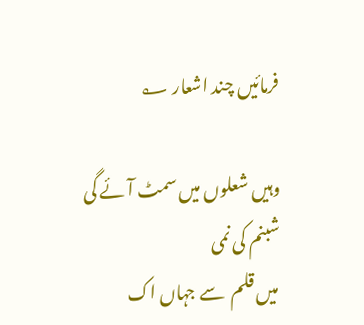فرمائیں چند اشعار ؂

وہیں شعلوں میں سمٹ آئے گی شبنم کی نمی
 میں قلم  سے جہاں اک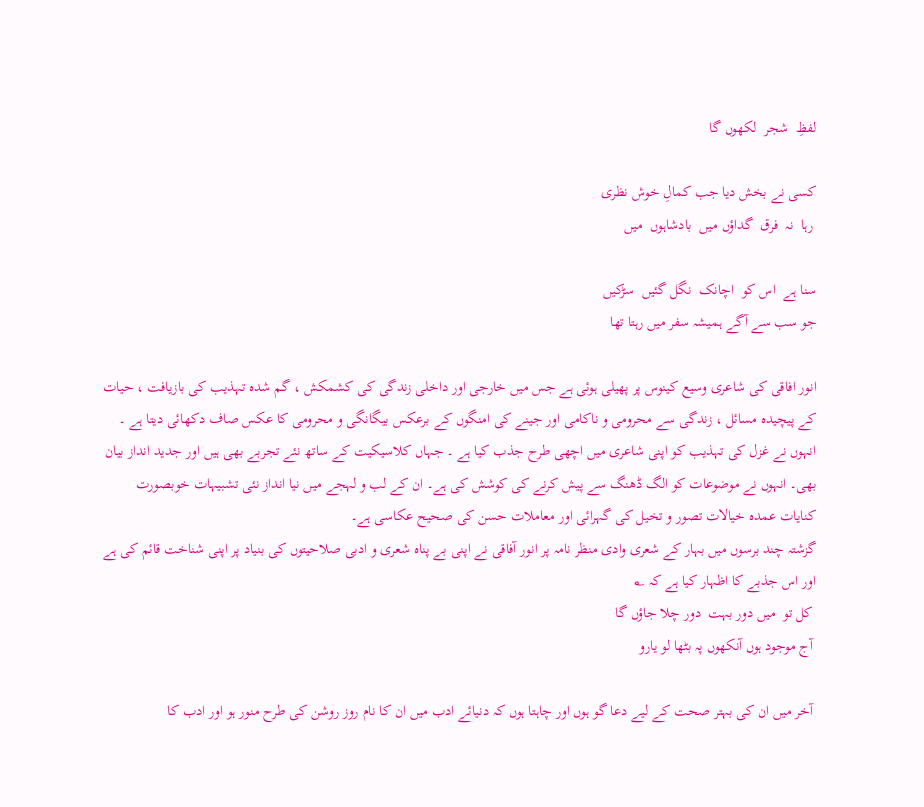لفظِ  شجر  لکھوں گا

کسی نے بخش دیا جب کمالِ خوش نظری
 رہا  نہ  فرق  گداؤں میں  بادشاہوں  میں

سنا ہے  اس کو  اچانک  نگل گئیں  سڑکیں
جو سب سے آگے ہمیشہ سفر میں رہتا تھا

انور افاقی کی شاعری وسیع کینوس پر پھیلی ہوئی ہے جس میں خارجی اور داخلی زندگی کی کشمکش ، گم شدہ تہذیب کی بازیافت ، حیات کے پیچیدہ مسائل ، زندگی سے محرومی و ناکامی اور جینے کی امنگوں کے برعکس بیگانگی و محرومی کا عکس صاف دکھائی دیتا ہے ۔ انہوں نے غزل کی تہذیب کو اپنی شاعری میں اچھی طرح جذب کیا ہے ۔ جہاں کلاسیکیت کے ساتھ نئے تجربے بھی ہیں اور جدید انداز بیان بھی۔ انہوں نے موضوعات کو الگ ڈھنگ سے پیش کرنے کی کوشش کی ہے۔ ان کے لب و لہجے میں نیا انداز نئی تشبیہات خوبصورت کنایات عمدہ خیالات تصور و تخیل کی گہرائی اور معاملات حسن کی صحیح عکاسی ہے۔
گزشتہ چند برسوں میں بہار کے شعری وادی منظر نامہ پر انور آفاقی نے اپنی بے پناہ شعری و ادبی صلاحیتوں کی بنیاد پر اپنی شناخت قائم کی ہے اور اس جذبے کا اظہار کیا ہے کہ ؂
 کل تو  میں دور بہت  دور چلا جاؤں گا
 آج موجود ہوں آنکھوں پہ بٹھا لو یارو

 آخر میں ان کی بہتر صحت کے لیے دعا گو ہوں اور چاہتا ہوں کہ دنیائے ادب میں ان کا نام روز روشن کی طرح منور ہو اور ادب کا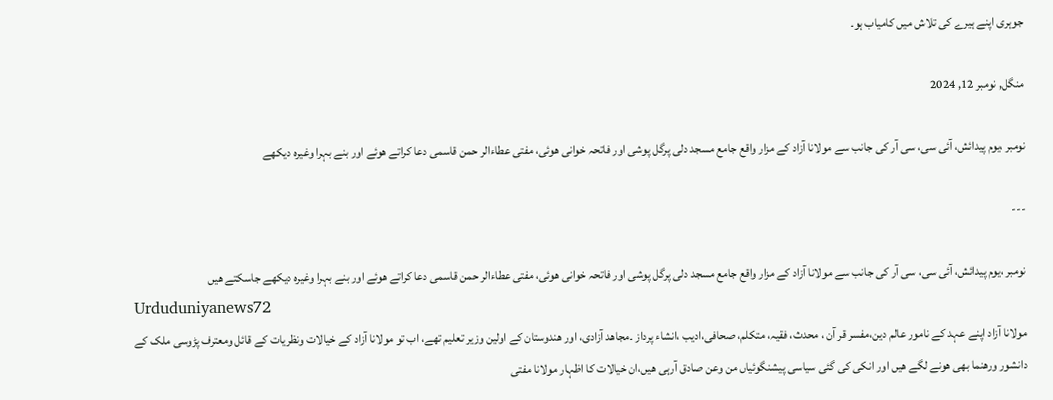جوہری اپنے ہیرے کی تلاش میں کامیاب ہو۔

منگل, نومبر 12, 2024

نومبر ،یوم پیدائش، آئی سی، سی آر کی جانب سے مولانا آزاد کے مزار واقع جامع مسجد دلی پرگل پوشی اور فاتحہ خوانی ھوئی، مفتی عطاءالر حمن قاسمی دعا کراتے ھوئے اور بنے بہرا وغیرہ دیکھے

---

نومبر ،یوم پیدائش، آئی سی، سی آر کی جانب سے مولانا آزاد کے مزار واقع جامع مسجد دلی پرگل پوشی اور فاتحہ خوانی ھوئی، مفتی عطاءالر حمن قاسمی دعا کراتے ھوئے اور بنے بہرا وغیرہ دیکھے جاسکتے ھیں
Urduduniyanews72
مولانا آزاد اپنے عہد کے نامور عالم دین،مفسر قر آن ، محدث، فقیہ، متکلم، صحافی،ادیب ،انشاء پرداز ۔مجاھد آزادی، اور ھندوستان کے اولین وزیر تعلیم تھے، اب تو مولانا آزاد کے خیالات ونظریات کے قائل ومعترف پڑوسی ملک کے دانشور ورھنما بھی ھونے لگے ھیں اور انکی کی گئی سیاسی پیشنگوئیاں من وعن صادق آرہی ھیں،ان خیالات کا اظہار مولانا مفتی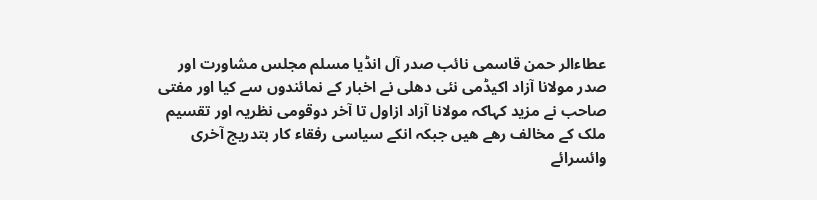عطاءالر حمن قاسمی نائب صدر آل انڈیا مسلم مجلس مشاورت اور صدر مولانا آزاد اکیڈمی نئی دھلی نے اخبار کے نمائندوں سے کیا اور مفتی صاحب نے مزید کہاکہ مولانا آزاد ازاول تا آخر دوقومی نظریہ اور تقسیم ملک کے مخالف رھے ھیں جبکہ انکے سیاسی رفقاء کار بتدریج آخری وائسرائے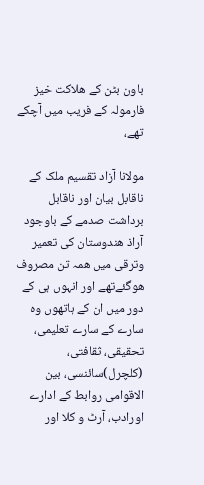باون بٹن کے ھلاکت خیز فارمولہ کے فریب میں آچکے تھے،

مولانا آزاد تقسیم ملک کے ناقابل بیان اور ناقابل برداشت صدمے کے باوجود آراذ ھندوستان کی تعمیر وترقی میں ھمہ تن مصروف ھوگئےتھے اور انہوں ہی کے دور میں ان کے ہاتھوں وہ سارے کے سارے تعلیمی، تحقیقی، ثقافتی، (کلچرل)سائنسی، بین الاقوامی روابط کے ادارے اورادب، آرٹ و کلا اور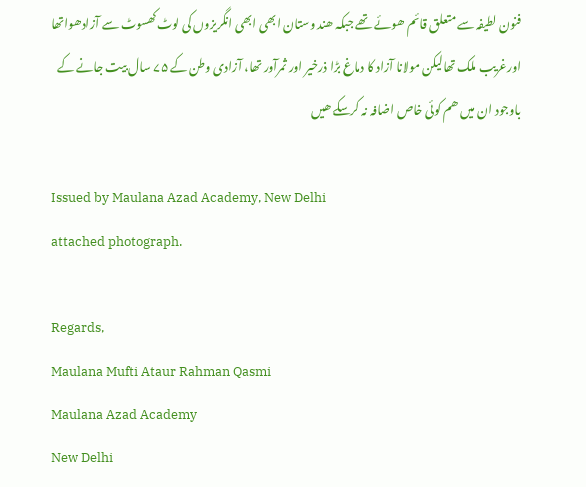فنون لطیفہ سے متعلق قائم ھوئے تھے جبکہ ھند وستان ابھی ابھی انگریزوں کی لوٹ کھسوٹ سے آزادھواتھا اورغریب ملک تھالیکن مولانا آزاد کا دماغ بڑا ذرخیر اور ثمرآور تھا، آزادی وطن کے ۷۵ سال بیت جانے کے باوجود ان میں ھم کوئی خاص اضافہ نہ کرسکے ھیں

Issued by Maulana Azad Academy, New Delhi
attached photograph.

Regards,
Maulana Mufti Ataur Rahman Qasmi
Maulana Azad Academy
New Delhi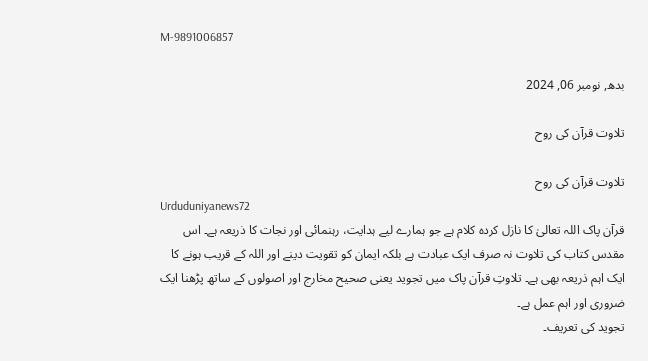M-9891006857

بدھ, نومبر 06, 2024

تلاوت قرآن کی روح

تلاوت قرآن کی روح
Urduduniyanews72
قرآن پاک اللہ تعالیٰ کا نازل کردہ کلام ہے جو ہمارے لیے ہدایت، رہنمائی اور نجات کا ذریعہ ہے۔ اس مقدس کتاب کی تلاوت نہ صرف ایک عبادت ہے بلکہ ایمان کو تقویت دینے اور اللہ کے قریب ہونے کا ایک اہم ذریعہ بھی ہے۔ تلاوتِ قرآن پاک میں تجوید یعنی صحیح مخارج اور اصولوں کے ساتھ پڑھنا ایک ضروری اور اہم عمل ہے۔
تجوید کی تعریف۔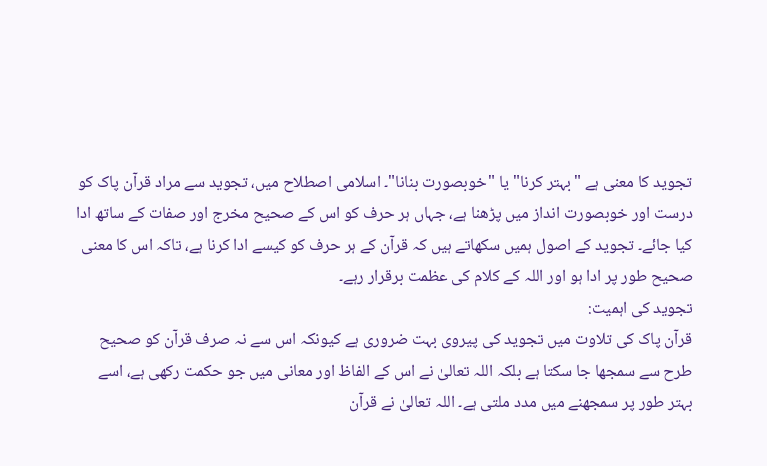تجوید کا معنی ہے "بہتر کرنا" یا "خوبصورت بنانا"۔ اسلامی اصطلاح میں، تجوید سے مراد قرآن پاک کو درست اور خوبصورت انداز میں پڑھنا ہے، جہاں ہر حرف کو اس کے صحیح مخرج اور صفات کے ساتھ ادا کیا جائے۔ تجوید کے اصول ہمیں سکھاتے ہیں کہ قرآن کے ہر حرف کو کیسے ادا کرنا ہے، تاکہ اس کا معنی صحیح طور پر ادا ہو اور اللہ کے کلام کی عظمت برقرار رہے۔
تجوید کی اہمیت:
قرآن پاک کی تلاوت میں تجوید کی پیروی بہت ضروری ہے کیونکہ اس سے نہ صرف قرآن کو صحیح طرح سے سمجھا جا سکتا ہے بلکہ اللہ تعالیٰ نے اس کے الفاظ اور معانی میں جو حکمت رکھی ہے، اسے بہتر طور پر سمجھنے میں مدد ملتی ہے۔ اللہ تعالیٰ نے قرآن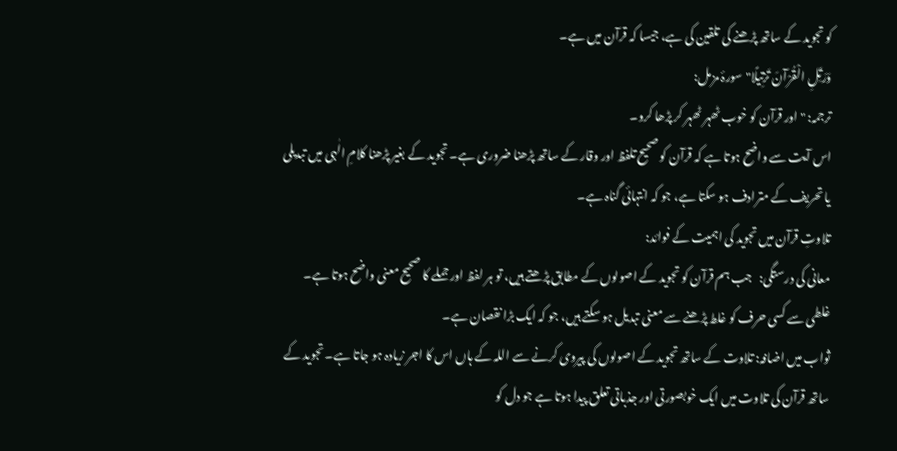کو تجوید کے ساتھ پڑھنے کی تلقین کی ہے، جیسا کہ قرآن میں ہے۔
وَرَتِّلِ الْقُرْآنَ تَرْتِيلًا"سورۂ مزمل:
ترجمہ: "اور قرآن کو خوب ٹھہر ٹھہر کر پڑھا کرو۔
اس آیت سے واضح ہوتا ہے کہ قرآن کو صحیح تلفظ اور وقار کے ساتھ پڑھنا ضروری ہے۔ تجوید کے بغیر پڑھنا کلامِ الٰہی میں تبدیلی یا تحریف کے مترادف ہو سکتا ہے، جو کہ انتہائی گناہ ہے۔
تلاوتِ قرآن میں تجوید کی اہمیت کے فوائد:
معانی کی درستگی:   جب ہم قرآن کو تجوید کے اصولوں کے مطابق پڑھتے ہیں، تو ہر لفظ اور جملے کا صحیح معنی واضح ہوتا ہے۔ غلطی سے کسی حرف کو غلط پڑھنے سے معنی تبدیل ہو سکتے ہیں، جو کہ ایک بڑا نقصان ہے۔
ثواب میں اضافہ: تلاوت کے ساتھ تجوید کے اصولوں کی پیروی کرنے سے اللہ کے ہاں اس کا اجر زیادہ ہو جاتا ہے۔ تجوید کے ساتھ قرآن کی تلاوت میں ایک خوبصورتی اور جذباتی تعلق پیدا ہوتا ہے جو دل کو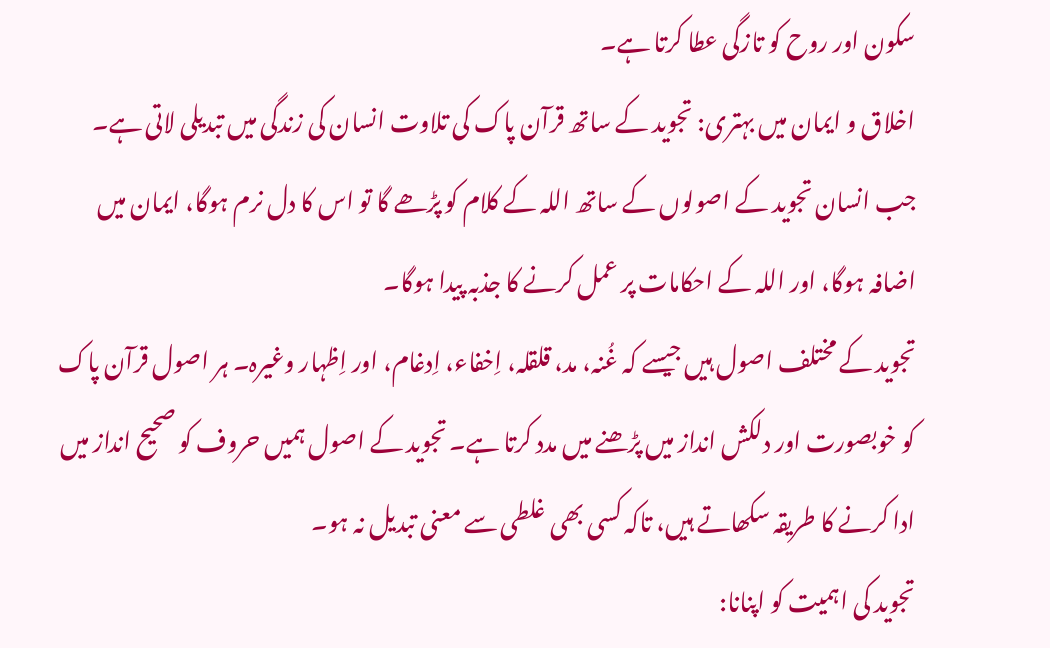سکون اور روح کو تازگی عطا کرتا ہے۔
اخلاق و ایمان میں بہتری: تجوید کے ساتھ قرآن پاک کی تلاوت انسان کی زندگی میں تبدیلی لاتی ہے۔ جب انسان تجوید کے اصولوں کے ساتھ اللہ کے کلام کو پڑھے گا تو اس کا دل نرم ہوگا، ایمان میں اضافہ ہوگا، اور اللہ کے احکامات پر عمل کرنے کا جذبہ پیدا ہوگا۔
تجوید کے مختلف اصول ہیں جیسے کہ غُنہ، مد، قلقلہ، اِخفاء، اِدغام، اور اِظہار وغیرہ۔ ہر اصول قرآن پاک کو خوبصورت اور دلکش انداز میں پڑھنے میں مدد کرتا ہے۔ تجوید کے اصول ہمیں حروف کو صحیح انداز میں ادا کرنے کا طریقہ سکھاتے ہیں، تاکہ کسی بھی غلطی سے معنی تبدیل نہ ہو۔
تجوید کی اہمیت کو اپنانا: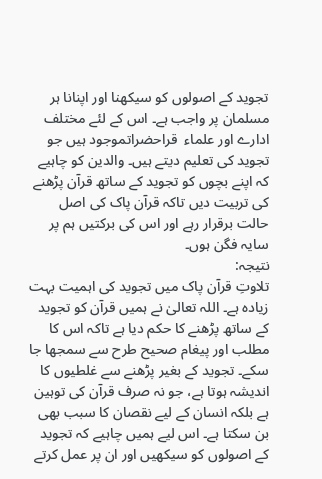تجوید کے اصولوں کو سیکھنا اور اپنانا ہر مسلمان پر واجب ہے۔ اس کے لئے مختلف ادارے اور علماء  قراحضراتموجود ہیں جو تجوید کی تعلیم دیتے ہیں۔ والدین کو چاہیے کہ اپنے بچوں کو تجوید کے ساتھ قرآن پڑھنے کی تربیت دیں تاکہ قرآن پاک کی اصل حالت برقرار رہے اور اس کی برکتیں ہم پر سایہ فگن ہوں۔
نتیجہ:
تلاوتِ قرآن پاک میں تجوید کی اہمیت بہت زیادہ ہے۔ اللہ تعالیٰ نے ہمیں قرآن کو تجوید کے ساتھ پڑھنے کا حکم دیا ہے تاکہ اس کا مطلب اور پیغام صحیح طرح سے سمجھا جا سکے۔ تجوید کے بغیر پڑھنے سے غلطیوں کا اندیشہ ہوتا ہے، جو نہ صرف قرآن کی توہین ہے بلکہ انسان کے لیے نقصان کا سبب بھی بن سکتا ہے۔ اس لیے ہمیں چاہیے کہ تجوید کے اصولوں کو سیکھیں اور ان پر عمل کرتے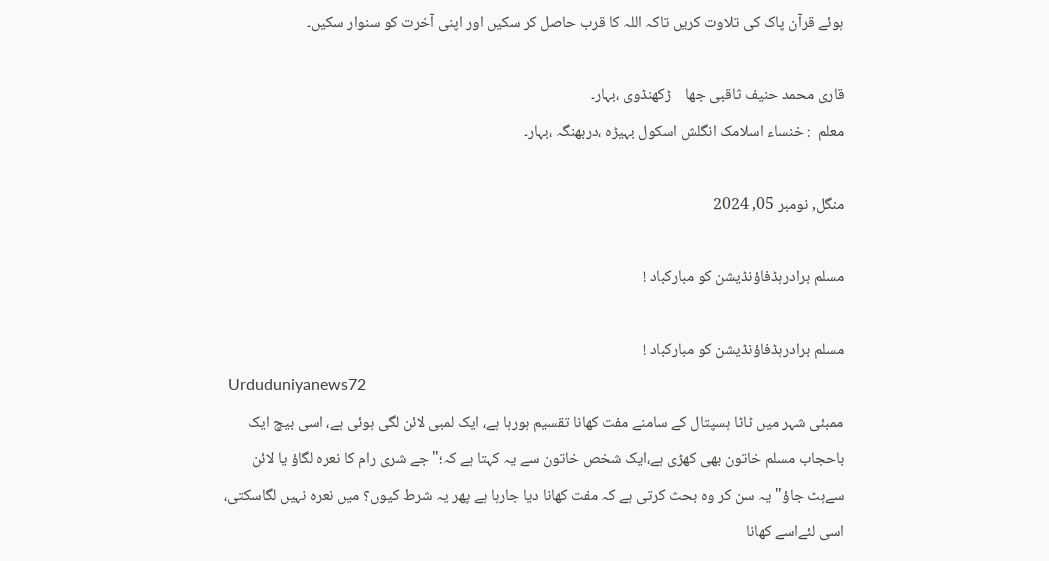ہوئے قرآن پاک کی تلاوت کریں تاکہ اللہ کا قرب حاصل کر سکیں اور اپنی آخرت کو سنوار سکیں۔

قاری محمد حنیف ثاقبی جھا    ڑكھنڈوی ،بہار۔
معلم  : خنساء اسلامک انگلش اسکول بہیڑہ ،دربھنگہ ،بہار۔

منگل, نومبر 05, 2024

مسلم برادرہڈفاؤنڈیشن کو مبارکباد !

مسلم برادرہڈفاؤنڈیشن کو مبارکباد !
 Urduduniyanews72
ممبئی شہر میں ٹاٹا ہسپتال کے سامنے مفت کھانا تقسیم ہورہا ہے، ایک لمبی لائن لگی ہوئی ہے، اسی بیچ ایک باحجاب مسلم خاتون بھی کھڑی ہے،ایک شخص خاتون سے یہ کہتا ہے کہ؛"جے شری رام کا نعرہ لگاؤ یا لائن سےہٹ جاؤ"یہ سن کر وہ بحث کرتی ہے کہ مفت کھانا دیا جارہا ہے پھر یہ شرط کیوں؟ میں نعرہ نہیں لگاسکتی، اسی لئےاسے کھانا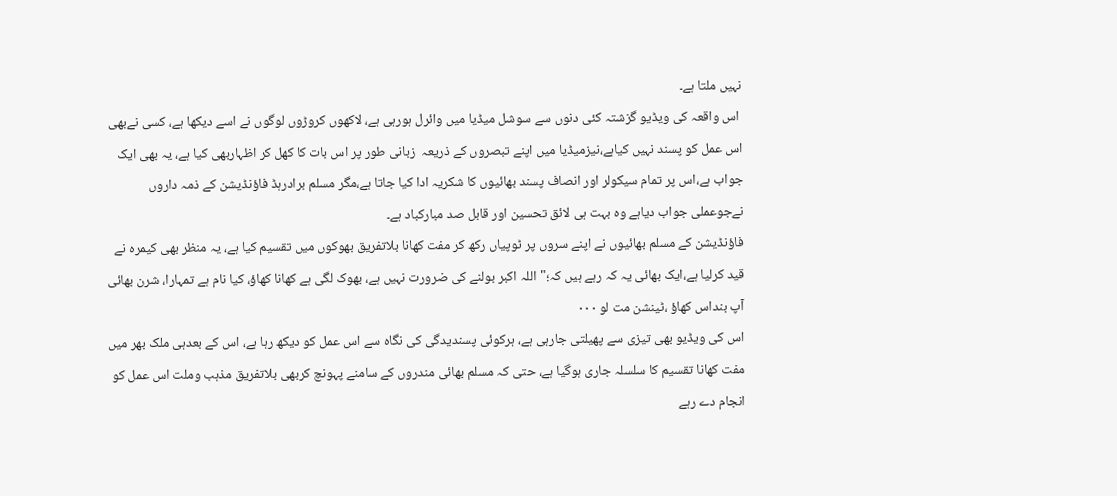نہیں ملتا ہے۔
 اس واقعہ کی ویڈیو گزشتہ کئی دنوں سے سوشل میڈیا میں وائرل ہورہی ہے، لاکھوں کروڑوں لوگوں نے اسے دیکھا ہے، کسی نےبھی اس عمل کو پسند نہیں کیاہے،نیزمیڈیا میں اپنے تبصروں کے ذریعہ  زبانی طور پر اس بات کا کھل کر اظہاربھی کیا ہے، یہ بھی ایک جواب ہے،اس پر تمام سیکولر اور انصاف پسند بھائیوں کا شکریہ ادا کیا جاتا ہے،مگر مسلم برادرہڈ فاؤنڈیشن کے ذمہ داروں نےجوعملی جواب دیاہے وہ بہت ہی لائق تحسین اور قابل صد مبارکباد ہے۔
فاؤنڈیشن کے مسلم بھائیوں نے اپنے سروں پر ٹوپیاں رکھ کر مفت کھانا بلاتفریق بھوکوں میں تقسیم کیا ہے، یہ منظر بھی کیمرہ نے قید کرلیا ہے،ایک بھائی یہ کہ رہے ہیں کہ؛"اللہ اکبر بولنے کی ضرورت نہیں ہے، بھوک لگی ہے کھانا کھاؤ، کیا نام ہے تمہارا، شرن بھائی آپ بنداس کھاؤ ،ٹینشن مت لو ۰۰۰
اس کی ویڈیو بھی تیزی سے پھیلتی جارہی ہے، ہرکوئی پسندیدگی کی نگاہ سے اس عمل کو دیکھ رہا ہے، اس کے بعدہی ملک بھر میں مفت کھانا تقسیم کا سلسلہ جاری ہوگیا ہے، حتی کہ مسلم بھائی مندروں کے سامنے پہونچ کربھی بلاتفریق مذہب وملت اس عمل کو انجام دے رہے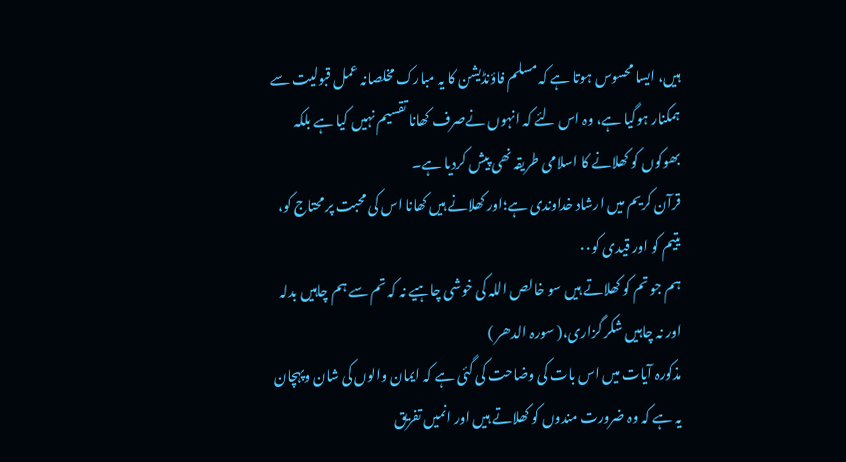ہیں، ایسا محسوس ہوتا ہے کہ مسلم فاؤنڈیشن کا یہ مبارک مخلصانہ عمل قبولیت سے ہمکنار ہوگیا ہے، وہ اس لئے کہ انہوں نےصرف کھانا تقسیم نہیں کیا ہے بلکہ بھوکوں کو کھلانے کا اسلامی طریقہ نھی پیش کردیا ہے۔
قرآن کریم میں ارشاد خداوندی ہے؛اور کھلانے ہیں کھانا اس کی محبت پر محتاج کو، یتیم کو اور قیدی کو۰۰
ہم جو تم کو کھلاتے ہیں سو خالص اللہ کی خوشی چاہیے نہ کہ تم سے ہم چاہیں بدلہ اور نہ چاہیں شکر گزاری،( سورہ الدھر )
مذکورہ آیات میں اس بات کی وضاحت کی گئی ہے کہ ایمان والوں کی شان وپہچان یہ ہے کہ وہ ضرورت مندوں کو کھلاتے ہیں اور انمیں تفریق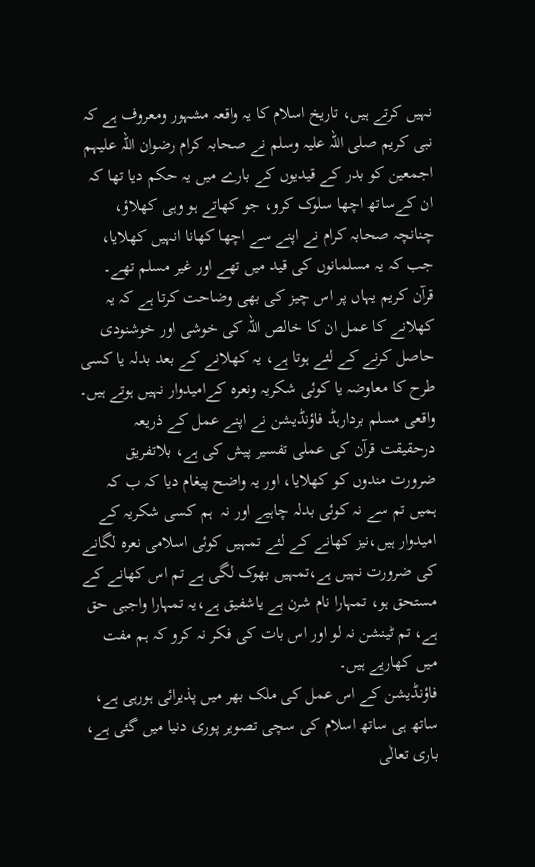نہیں کرتے ہیں، تاریخ اسلام کا یہ واقعہ مشہور ومعروف ہے کہ نبی کریم صلی اللہ علیہ وسلم نے صحابہ کرام رضوان اللہ علیہم اجمعین کو بدر کے قیدیوں کے بارے میں یہ حکم دیا تھا کہ ان کےساتھ اچھا سلوک کرو، جو کھاتے ہو وہی کھلاؤ، چنانچہ صحابہ کرام نے اپنے سے اچھا کھانا انہیں کھلایا، جب کہ یہ مسلمانوں کی قید میں تھے اور غیر مسلم تھے۔
قرآن کریم یہاں پر اس چیز کی بھی وضاحت کرتا ہے کہ یہ کھلانے کا عمل ان کا خالص اللہ کی خوشی اور خوشنودی حاصل کرنے کے لئے ہوتا ہے، یہ کھلانے کے بعد بدلہ یا کسی طرح کا معاوضہ یا کوئی شکریہ ونعرہ کےامیدوار نہیں ہوتے ہیں۔
واقعی مسلم بردارہڈ فاؤنڈیشن نے اپنے عمل کے ذریعہ درحقیقت قرآن کی عملی تفسیر پیش کی ہے، بلاتفریق ضرورت مندوں کو کھلایا، اور یہ واضح پیغام دیا کہ ب کہ ہمیں تم سے نہ کوئی بدلہ چاہیے اور نہ  ہم کسی شکریہ کے امیدوار ہیں،نیز کھانے کے لئے تمہیں کوئی اسلامی نعرہ لگانے کی ضرورت نہیں ہے،تمہیں بھوک لگی ہے تم اس کھانے کے مستحق ہو، تمہارا نام شرن ہے یاشفیق ہے،یہ تمہارا واجبی حق ہے، تم ٹینشن نہ لو اور اس بات کی فکر نہ کرو کہ ہم مفت میں کھاریے ہیں۔
فاؤنڈیشن کے اس عمل کی ملک بھر میں پذیرائی ہورہی ہے، ساتھ ہی ساتھ اسلام کی سچی تصویر پوری دنیا میں گئی ہے، باری تعالٰی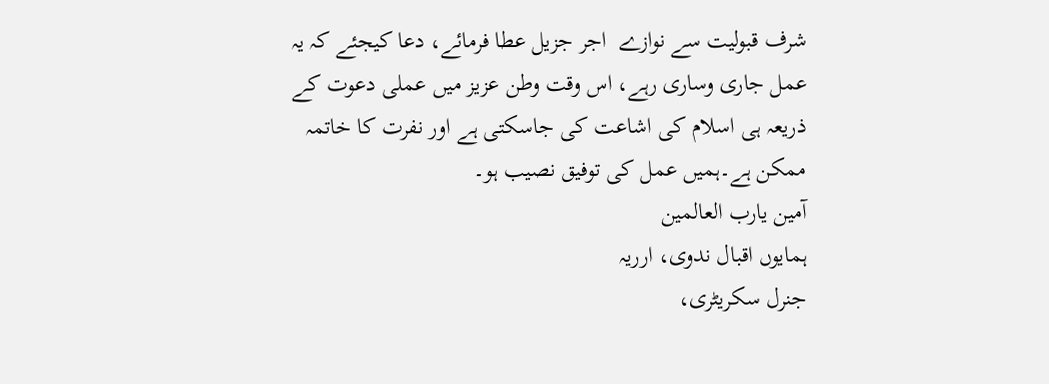شرف قبولیت سے نوازے  اجر جزیل عطا فرمائے، دعا کیجئے کہ یہ عمل جاری وساری رہے، اس وقت وطن عزیز میں عملی دعوت کے ذریعہ ہی اسلام کی اشاعت کی جاسکتی ہے اور نفرت کا خاتمہ ممکن ہے۔ہمیں عمل کی توفیق نصیب ہو۔
آمین یارب العالمین
ہمایوں اقبال ندوی، ارریہ
جنرل سکریٹری،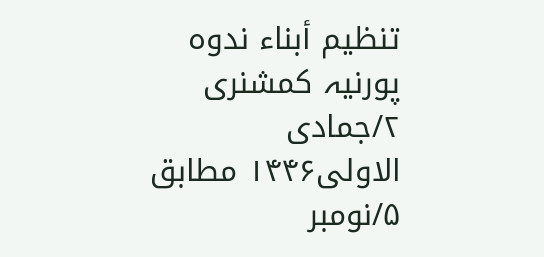تنظیم أبناء ندوہ پورنیہ کمشنری
۲/جمادی الاولی۱۴۴۶ مطابق ۵/نومبر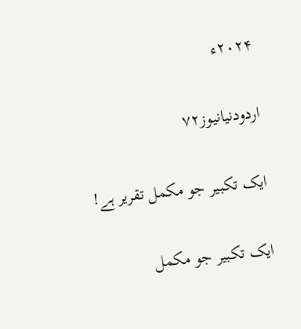۲۰۲۴ء

اردودنیانیوز۷۲

ایک تکبیر جو مکمل تقریر ہے!

ایک تکبیر جو مکمل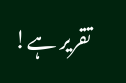تقریر ہے!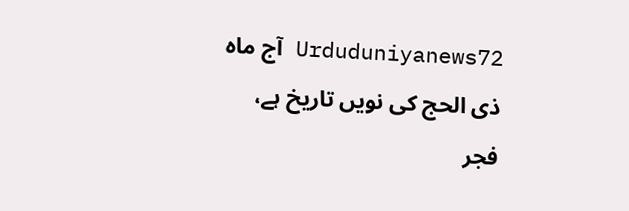Urduduniyanews72 آج ماہ ذی الحج کی نویں تاریخ ہے، فجر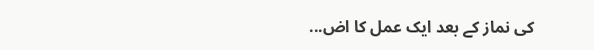کی نماز کے بعد ایک عمل کا اض...